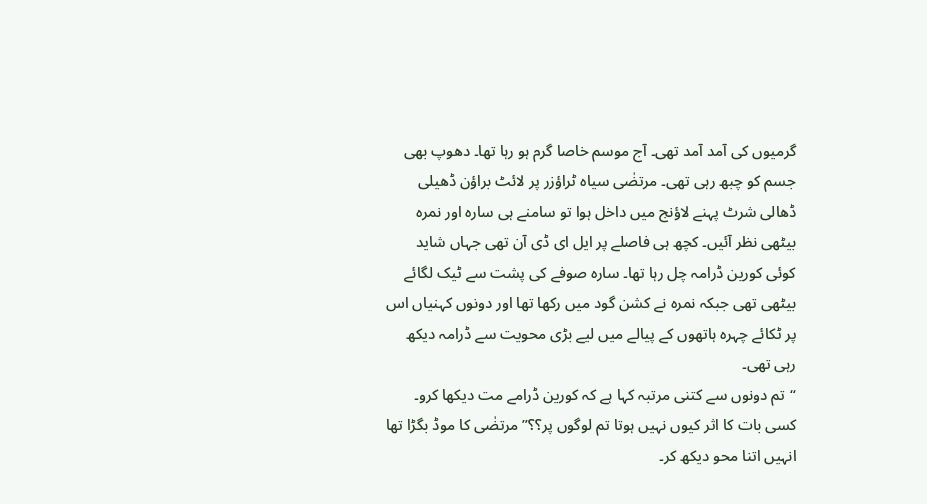گرمیوں کی آمد آمد تھی۔ آج موسم خاصا گرم ہو رہا تھا۔ دھوپ بھی جسم کو چبھ رہی تھی۔ مرتضٰی سیاہ ٹراؤزر پر لائٹ براؤن ڈھیلی ڈھالی شرٹ پہنے لاؤنج میں داخل ہوا تو سامنے ہی سارہ اور نمرہ بیٹھی نظر آئیں۔ کچھ ہی فاصلے پر ایل ای ڈی آن تھی جہاں شاید کوئی کورین ڈرامہ چل رہا تھا۔ سارہ صوفے کی پشت سے ٹیک لگائے بیٹھی تھی جبکہ نمرہ نے کشن گود میں رکھا تھا اور دونوں کہنیاں اس پر ٹکائے چہرہ ہاتھوں کے پیالے میں لیے بڑی محویت سے ڈرامہ دیکھ رہی تھی۔
“تم دونوں سے کتنی مرتبہ کہا ہے کہ کورین ڈرامے مت دیکھا کرو۔ کسی بات کا اثر کیوں نہیں ہوتا تم لوگوں پر؟؟” مرتضٰی کا موڈ بگڑا تھا انہیں اتنا محو دیکھ کر۔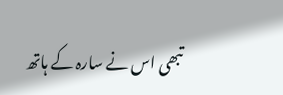تبھی اس نے سارہ کے ہاتھ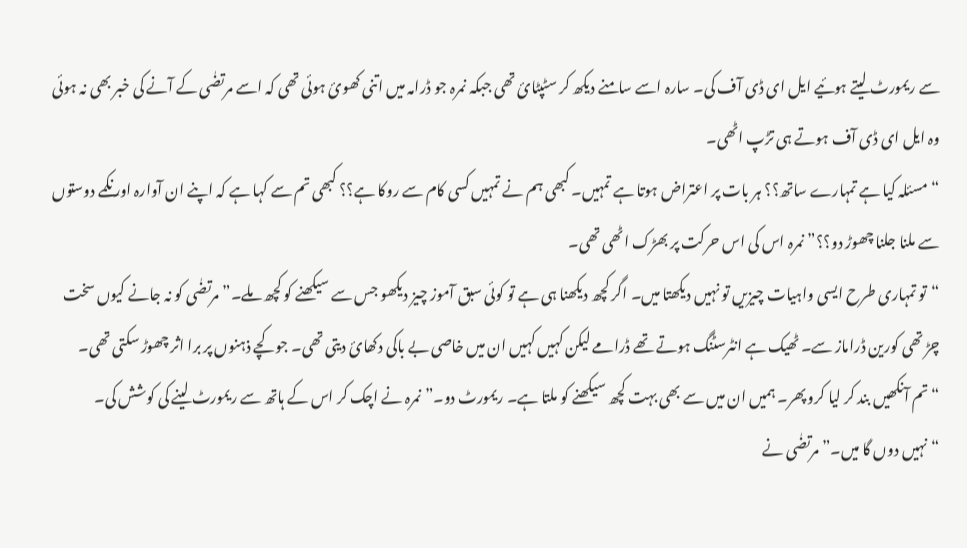سے ریمورٹ لیتے ہوئیے ایل ای ڈی آف کی۔ سارہ اسے سامنے دیکھ کر سٹپٹائ تھی جبکہ نمرہ جو ڈرامہ میں اتنی کھوئ ہوئی تھی کہ اسے مرتضٰی کے آنے کی خبر بھی نہ ہوئی وہ ایل ای ڈی آف ہوتے ہی تڑپ اٹھی۔
“مسئلہ کیا ہے تمہارے ساتھ؟؟ ہر بات پر اعتراض ہوتا ہے تمہیں۔ کبھی ہم نے تمہیں کسی کام سے روکا ہے؟؟ کبھی تم سے کہا ہے کہ اپنے ان آوارہ اور نکمے دوستوں سے ملنا جلنا چھوڑ دو؟؟” نمرہ اس کی اس حرکت پر بھڑک اٹھی تھی۔
“تو تمہاری طرح ایسی واہیات چیزیں تو نہیں دیکھتا میں۔ اگر کچھ دیکھنا ہی ہے تو کوئی سبق آموز چیز دیکھو جس سے سیکھنے کو کچھ ملے۔” مرتضٰی کو نہ جانے کیوں سخت چڑ تھی کورین ڈراماز سے۔ ٹھیک ہے انٹرسٹنگ ہوتے تھے ڈرامے لیکن کہیں کہیں ان میں خاصی بے باکی دکھائ دیتی تھی۔ جو کچے ذہنوں پر برا اثر چھوڑ سکتی تھی۔
“تم آنکھیں بند کر لیا کرو پھر۔ ہمیں ان میں سے بھی بہت کچھ سیکھنے کو ملتا ہے۔ ریمورٹ دو۔” نمرہ نے اچک کر اس کے ہاتھ سے ریمورٹ لینے کی کوشش کی۔
“نہیں دوں گا میں۔” مرتضٰی نے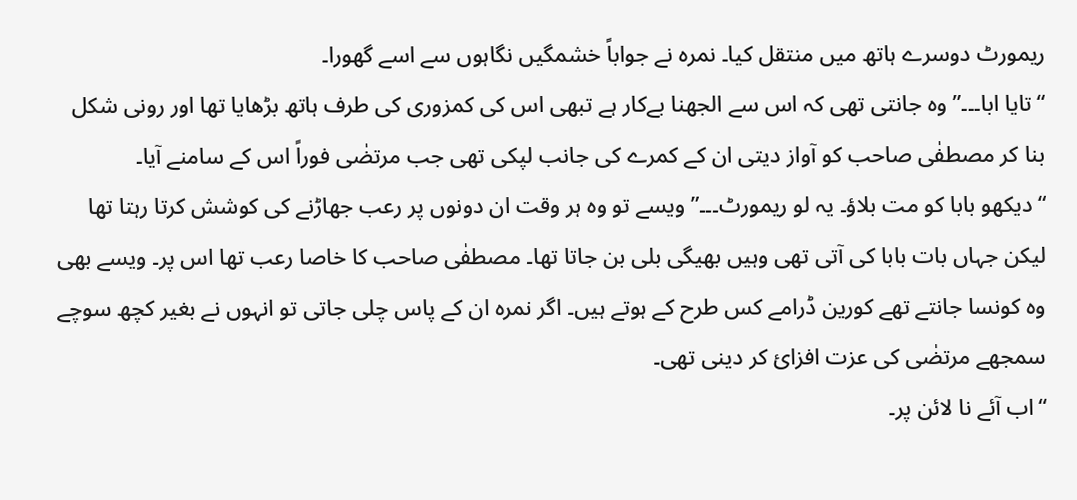ریمورٹ دوسرے ہاتھ میں منتقل کیا۔ نمرہ نے جواباً خشمگیں نگاہوں سے اسے گھورا۔
“تایا ابا۔۔۔” وہ جانتی تھی کہ اس سے الجھنا بےکار ہے تبھی اس کی کمزوری کی طرف ہاتھ بڑھایا تھا اور رونی شکل بنا کر مصطفٰی صاحب کو آواز دیتی ان کے کمرے کی جانب لپکی تھی جب مرتضٰی فوراً اس کے سامنے آیا۔
“دیکھو بابا کو مت بلاؤ۔ یہ لو ریمورٹ۔۔۔” ویسے تو وہ ہر وقت ان دونوں پر رعب جھاڑنے کی کوشش کرتا رہتا تھا لیکن جہاں بات بابا کی آتی تھی وہیں بھیگی بلی بن جاتا تھا۔ مصطفٰی صاحب کا خاصا رعب تھا اس پر۔ ویسے بھی وہ کونسا جانتے تھے کورین ڈرامے کس طرح کے ہوتے ہیں۔ اگر نمرہ ان کے پاس چلی جاتی تو انہوں نے بغیر کچھ سوچے سمجھے مرتضٰی کی عزت افزائ کر دینی تھی۔
“اب آئے نا لائن پر۔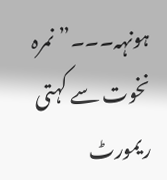ہونہہ۔۔۔” نمرہ نخوت سے کہتی ریمورٹ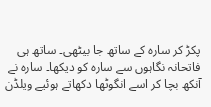پکڑ کر سارہ کے ساتھ جا بیٹھی۔ ساتھ ہی فاتحانہ نگاہوں سے سارہ کو دیکھا۔ سارہ نے آنکھ بچا کر اسے انگوٹھا دکھاتے ہوئیے ویلڈن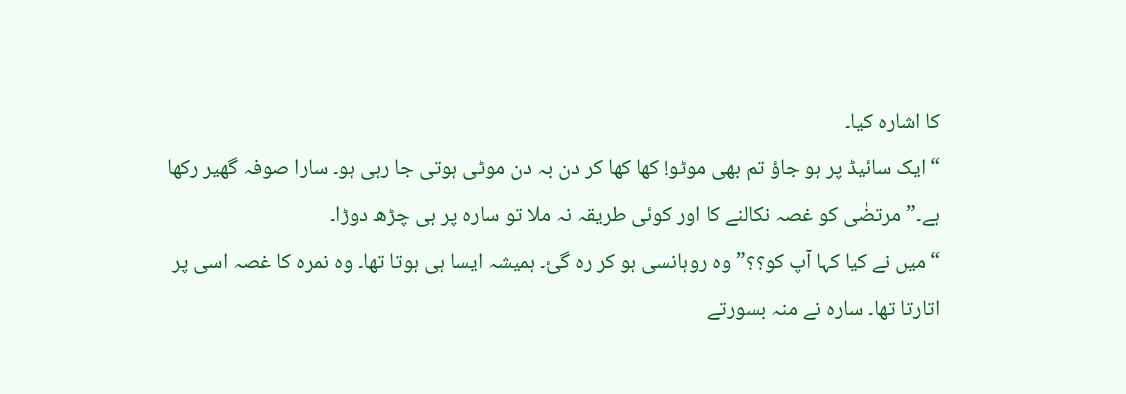کا اشارہ کیا۔
“ایک سائیڈ پر ہو جاؤ تم بھی موٹو! کھا کھا کر دن بہ دن موٹی ہوتی جا رہی ہو۔ سارا صوفہ گھیر رکھا ہے۔” مرتضٰی کو غصہ نکالنے کا اور کوئی طریقہ نہ ملا تو سارہ پر ہی چڑھ دوڑا۔
“میں نے کیا کہا آپ کو؟؟” وہ روہانسی ہو کر رہ گئ۔ ہمیشہ ایسا ہی ہوتا تھا۔ وہ نمرہ کا غصہ اسی پر اتارتا تھا۔ سارہ نے منہ بسورتے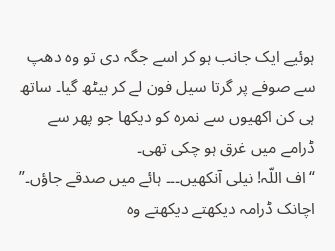ہوئیے ایک جانب ہو کر اسے جگہ دی تو وہ دھپ سے صوفے پر گرتا سیل فون لے کر بیٹھ گیا۔ ساتھ ہی کن اکھیوں سے نمرہ کو دیکھا جو پھر سے ڈرامے میں غرق ہو چکی تھی۔
“اف اللّہ! نیلی آنکھیں۔۔۔ ہائے میں صدقے جاؤں۔” اچانک ڈرامہ دیکھتے دیکھتے وہ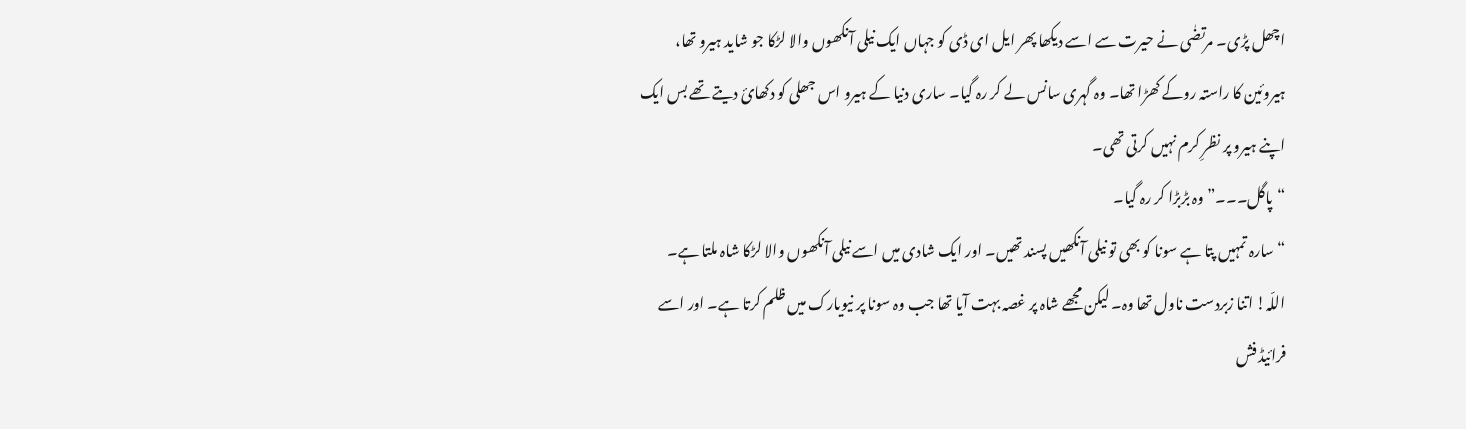اچھل پڑی۔ مرتضٰی نے حیرت سے اسے دیکھا پھر ایل ای ڈی کو جہاں ایک نیلی آنکھوں والا لڑکا جو شاید ہیرو تھا، ہیروئین کا راستہ روکے کھڑا تھا۔ وہ گہری سانس لے کر رہ گیا۔ ساری دنیا کے ہیرو اس جھلی کو دکھائ دیتے تھے بس ایک اپنے ہیرو پر نظرِ کرم نہیں کرتی تھی۔
“پاگل۔۔۔” وہ بڑبڑا کر رہ گیا۔
“سارہ تمہیں پتا ہے سونا کو بھی تو نیلی آنکھیں پسند تھیں۔ اور ایک شادی میں اسے نیلی آنکھوں والا لڑکا شاہ ملتا ہے۔ اللّہ! اتنا زبردست ناول تھا وہ۔ لیکن مجھے شاہ پر غصہ بہت آیا تھا جب وہ سونا پر نیویارک میں ظلم کرتا ہے۔ اور اسے فرائیڈ فش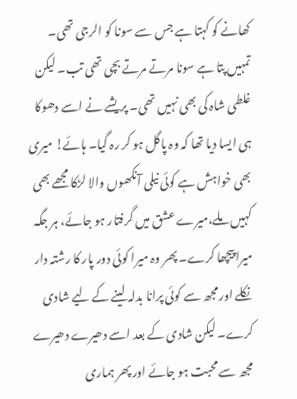کھانے کو کہتا ہے جس سے سونا کو الرجی تھی۔ تمہیں پتا ہے سونا مرتے مرتے بچی تھی تب۔ لیکن غلطی شاہ کی بھی نہیں تھی۔ پریشے نے اسے دھوکا ہی ایسا دیا تھا کہ وہ پاگل ہو کر رہ گیا۔ ہائے! میری بھی خواہش ہے کوئی نیلی آنکھوں والا لڑکا مجھے بھی کہیں ملے،میرے عشق میں گرفتار ہو جائے، ہر جگہ میرا پیچھا کرے۔ پھر وہ میرا کوئی دور پار کا رشتہ دار نکلے اور مجھ سے کوئی پرانا بدلہ لینے کے لیے شادی کرے۔ لیکن شادی کے بعد اسے دھیرے دھیرے مجھ سے محبت ہو جائے اور پھر ہماری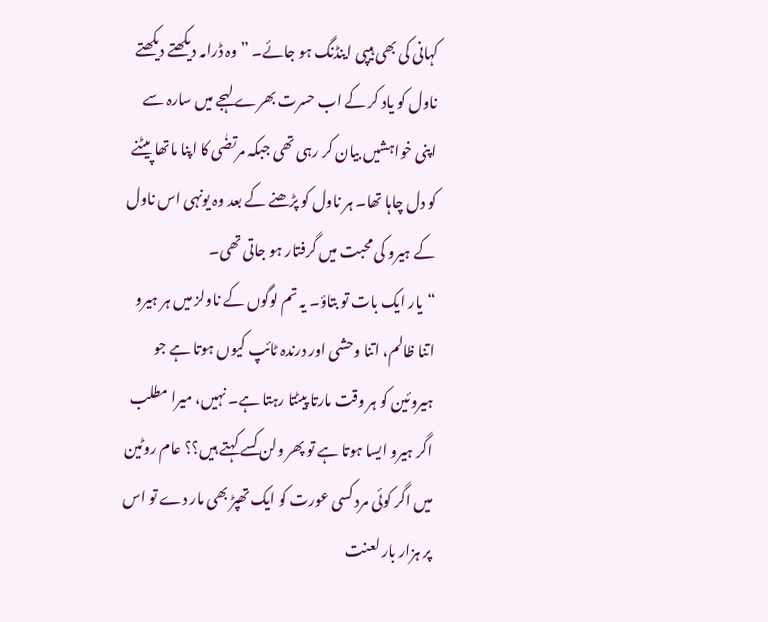کہانی کی بھی ہیپی اینڈنگ ہو جائے۔ ” وہ ڈرامہ دیکھتے دیکھتے ناول کو یاد کر کے اب حسرت بھرے لہجے میں سارہ سے اپنی خواہشیں بیان کر رہی تھی جبکہ مرتضٰی کا اپنا ماتھا پیٹنے کو دل چاہا تھا۔ ہر ناول کو پڑھنے کے بعد وہ یونہی اس ناول کے ہیرو کی محبت میں گرفتار ہو جاتی تھی۔
“یار ایک بات تو بتاؤ۔ یہ تم لوگوں کے ناولز میں ہر ہیرو اتنا ظالم، اتنا وحشی اور درندہ ٹائپ کیوں ہوتا ہے جو ہیروئین کو ہر وقت مارتا پیٹتا رہتا ہے۔ نہیں، میرا مطلب اگر ہیرو ایسا ہوتا ہے تو پھر ولن کسے کہتے ہیں؟؟ عام روٹین میں اگر کوئی مرد کسی عورت کو ایک تھپڑ بھی مار دے تو اس پر ہزار بار لعنت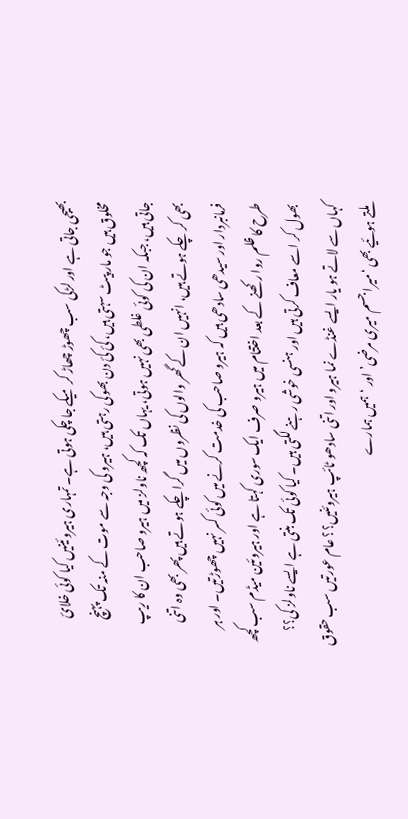بھیجی جاتی ہے اور لڑکی سب چھوڑ چھاڑ کر میکے جا چکی ہوتی ہے۔ تمہاری ہیروئینیں کیا کوئی خلائ مخلوق ہیں جو مار پیٹ سہتی ہیں، کئ کئ دن بھوکی رہتی ہیں، ہیرو کی وجہ سے موت کے منہ تک پہنچ جاتی ہیں، جبکہ ان کی کوئی غلطی بھی نہیں ہوتی، یہاں تک کہ کچھ ناولز میں ہیرو صاحب ان کا ریپ بھی کر چکے ہوتے ہیں، انہیں ان کے گھر والوں کی نظروں میں گرا چکے ہوتے ہیں پھر بھی وہ اتنی فرمانبردار اور سیدھی سادھی ہیں کہ ہیرو صاحب کی خدمت کرنے میں کوئی کسر نہیں چھوڑتیں۔ اور ہر طرح کا ظلم روا رکھنے کے بعد اختتام میں ہیرو صرف ایک سوری کہتا ہے اور ہیروئین میڈم سب کچھ بھول کر اسے معاف کرتی ہیں اور ہنسی خوشی رہنے لگتی ہیں۔ کیا کوئی تک بنتی ہے ایسے ناولز کی؟؟ کہاں سے لاتے ہو یار ایسے غنڈے نما ہیرو اور اتنی سادھو ٹائپ ہیروئنیں؟؟ عام عورتیں سب حقوق ملتے ہوئیے بھی ‘میرا جسم میری مرضی’ اور ‘ہمیں ہمارے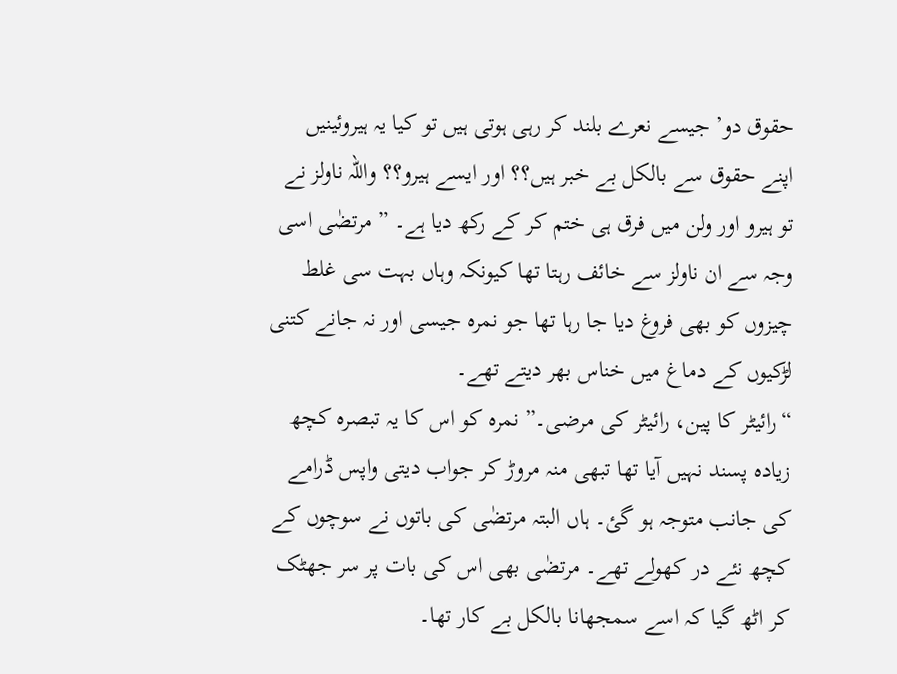حقوق دو’ جیسے نعرے بلند کر رہی ہوتی ہیں تو کیا یہ ہیروئینیں اپنے حقوق سے بالکل بے خبر ہیں؟؟ اور ایسے ہیرو؟؟ واللّہ ناولز نے تو ہیرو اور ولن میں فرق ہی ختم کر کے رکھ دیا ہے۔ ” مرتضٰی اسی وجہ سے ان ناولز سے خائف رہتا تھا کیونکہ وہاں بہت سی غلط چیزوں کو بھی فروغ دیا جا رہا تھا جو نمرہ جیسی اور نہ جانے کتنی لڑکیوں کے دماغ میں خناس بھر دیتے تھے۔
“رائیٹر کا پین، رائیٹر کی مرضی۔” نمرہ کو اس کا یہ تبصرہ کچھ زیادہ پسند نہیں آیا تھا تبھی منہ مروڑ کر جواب دیتی واپس ڈرامے کی جانب متوجہ ہو گئ۔ ہاں البتہ مرتضٰی کی باتوں نے سوچوں کے کچھ نئے در کھولے تھے۔ مرتضٰی بھی اس کی بات پر سر جھٹک کر اٹھ گیا کہ اسے سمجھانا بالکل بے کار تھا۔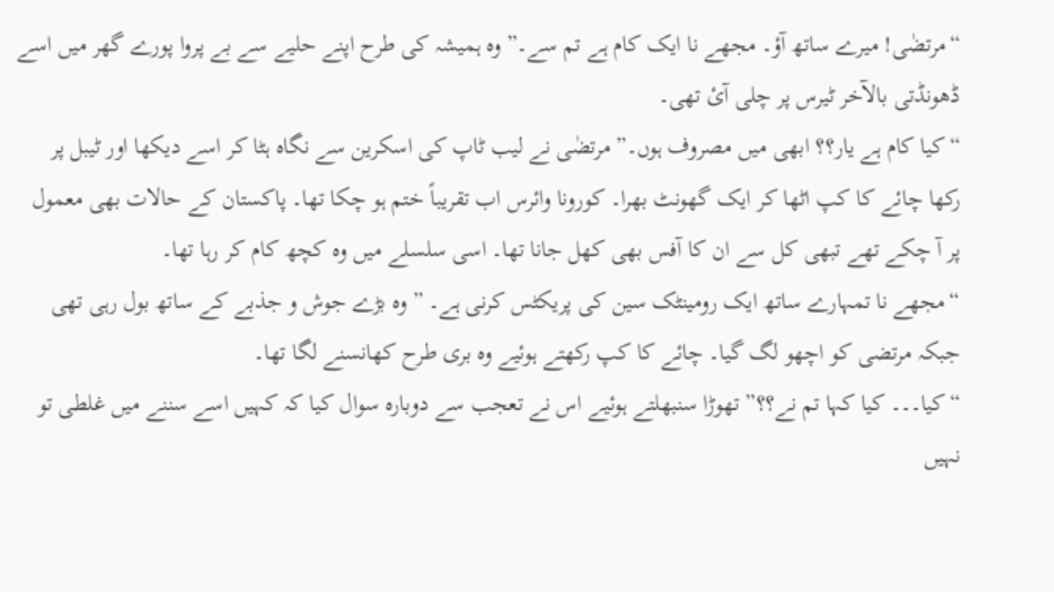“مرتضٰی! میرے ساتھ آؤ۔ مجھے نا ایک کام ہے تم سے۔” وہ ہمیشہ کی طرح اپنے حلیے سے بے پروا پورے گھر میں اسے ڈھونڈتی بالآخر ٹیرس پر چلی آئ تھی۔
“کیا کام ہے یار؟؟ ابھی میں مصروف ہوں۔” مرتضٰی نے لیب ٹاپ کی اسکرین سے نگاہ ہٹا کر اسے دیکھا اور ٹیبل پر رکھا چائے کا کپ اٹھا کر ایک گھونٹ بھرا۔ کورونا وائرس اب تقریباً ختم ہو چکا تھا۔ پاکستان کے حالات بھی معمول پر آ چکے تھے تبھی کل سے ان کا آفس بھی کھل جانا تھا۔ اسی سلسلے میں وہ کچھ کام کر رہا تھا۔
“مجھے نا تمہارے ساتھ ایک رومینٹک سین کی پریکٹس کرنی ہے۔ ” وہ بڑے جوش و جذبے کے ساتھ بول رہی تھی جبکہ مرتضی کو اچھو لگ گیا۔ چائے کا کپ رکھتے ہوئیے وہ بری طرح کھانسنے لگا تھا۔
“کیا۔۔۔ کیا کہا تم نے؟؟” تھوڑا سنبھلتے ہوئیے اس نے تعجب سے دوبارہ سوال کیا کہ کہیں اسے سننے میں غلطی تو نہیں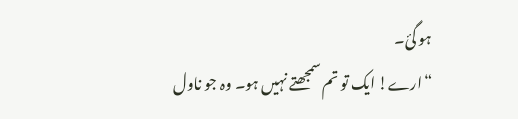ہو گئ۔
“ارے! ایک تو تم سمجھتے نہیں ہو۔ وہ جو ناول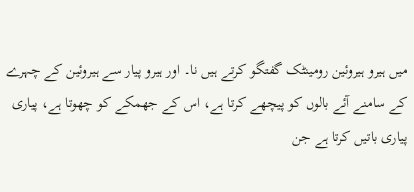میں ہیرو ہیروئین رومینٹک گفتگو کرتے ہیں نا۔ اور ہیرو پیار سے ہیروئین کے چہرے کے سامنے آئے بالوں کو پیچھے کرتا ہے، اس کے جھمکے کو چھوتا ہے، پیاری پیاری باتیں کرتا ہے جن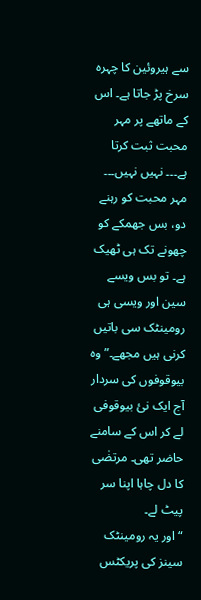سے ہیروئین کا چہرہ سرخ پڑ جاتا ہے۔ اس کے ماتھے پر مہر محبت ثبت کرتا ہے۔۔۔ نہیں نہیں۔۔۔ مہر محبت کو رہنے دو، بس جھمکے کو چھونے تک ہی ٹھیک ہے۔ تو بس ویسے سین اور ویسی ہی رومینٹک سی باتیں کرنی ہیں مجھے۔” وہ بیوقوفوں کی سردار آج ایک نئ بیوقوفی لے کر اس کے سامنے حاضر تھی۔ مرتضٰی کا دل چاہا اپنا سر پیٹ لے۔
“اور یہ رومینٹک سینز کی پریکٹس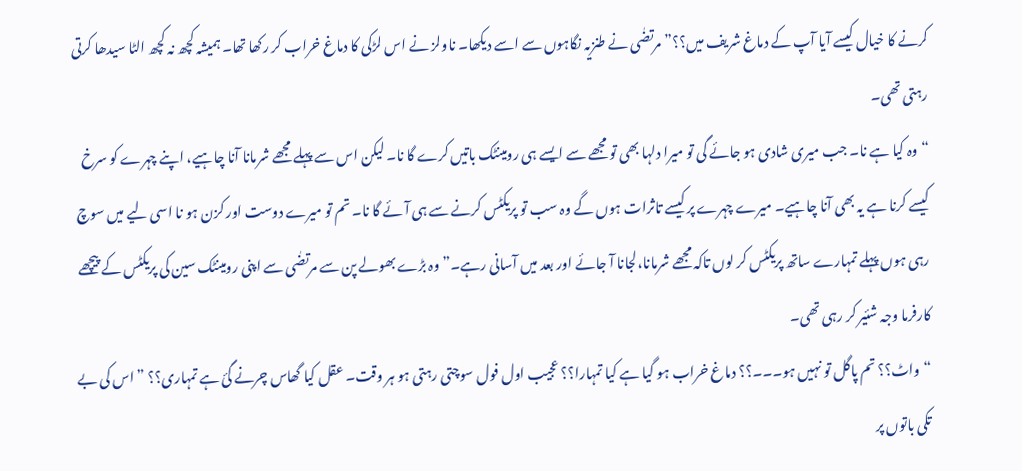کرنے کا خیال کیسے آیا آپ کے دماغ شریف میں؟؟” مرتضٰی نے طنزیہ نگاہوں سے اسے دیکھا۔ ناولز نے اس لڑکی کا دماغ خراب کر رکھا تھا۔ ہمیشہ کچھ نہ کچھ الٹا سیدھا کرتی رہتی تھی۔
“وہ کیا ہے نا۔ جب میری شادی ہو جائے گی تو میرا دلہا بھی تو مجھے سے ایسے ہی رومینٹک باتیں کرے گا نا۔ لیکن اس سے پہلے مجھے شرمانا آنا چاہیے، اپنے چہرے کو سرخ کیسے کرنا ہے یہ بھی آنا چاہیے۔ میرے چہرے پر کیسے تاثرات ہوں گے وہ سب تو پریکٹس کرنے سے ہی آئے گا نا۔ تم تو میرے دوست اور کزن ہو نا اسی لیے میں سوچ رہی ہوں پہلے تمہارے ساتھ پریکٹس کر لوں تاکہ مجھے شرمانا،لجانا آ جائے اور بعد میں آسانی رہے۔” وہ بڑے بھولے پن سے مرتضٰی سے اپنی رومینٹک سین کی پریکٹس کے پیچھے کارفرما وجہ شئیر کر رہی تھی۔
“واٹ؟؟ تم پاگل تو نہیں ہو۔۔۔؟؟ دماغ خراب ہو گیا ہے کیا تمہارا؟؟ عجیب اول فول سوچتی رہتی ہو ہر وقت۔ عقل کیا گھاس چرنے گئ ہے تمہاری؟؟ ” اس کی بے تکی باتوں پر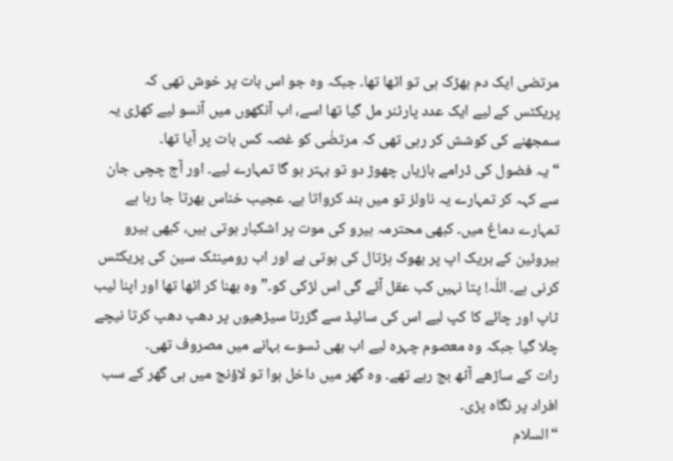مرتضی ایک دم بھڑک ہی تو اٹھا تھا۔ جبکہ وہ جو اس بات پر خوش تھی کہ پریکٹس کے لیے ایک عدد پارٹنر مل گیا تھا اسے، اب آنکھوں میں آنسو لیے کھڑی یہ سمجھنے کی کوشش کر رہی تھی کہ مرتضٰی کو غصہ کس بات پر آیا تھا۔
“یہ فضول کی ڈرامے بازیاں چھوڑ دو تو بہتر ہو گا تمہارے لیے۔ اور آج چچی جان سے کہہ کر تمہارے یہ ناولز تو میں بند کرواتا ہے۔ عجیب خناس بھرتا جا رہا ہے تمہارے دماغ میں۔ کبھی محترمہ ہیرو کی موت پر اشکبار ہوتی ہیں، کبھی ہیرو ہیروئین کے بریک اپ پر بھوک ہڑتال کی ہوتی ہے اور اب رومینٹک سین کی پریکٹس کرنی ہے۔ اللّہ! پتا نہیں کب عقل آئے گی اس لڑکی کو۔” وہ بھنا کر اٹھا تھا اور اپنا لیب ٹاپ اور چائے کا کپ لیے اس کی سائیڈ سے گزرتا سیڑھیوں پر دھپ دھپ کرتا نیچے چلا گیا جبکہ وہ معصوم چہرہ لیے اب بھی ٹسوے بہانے میں مصروف تھی۔
رات کے ساڑھے آٹھ بج رہے تھے۔ وہ گھر میں داخل ہوا تو لاؤنج میں ہی گھر کے سب افراد پر نگاہ پڑی۔
“السلام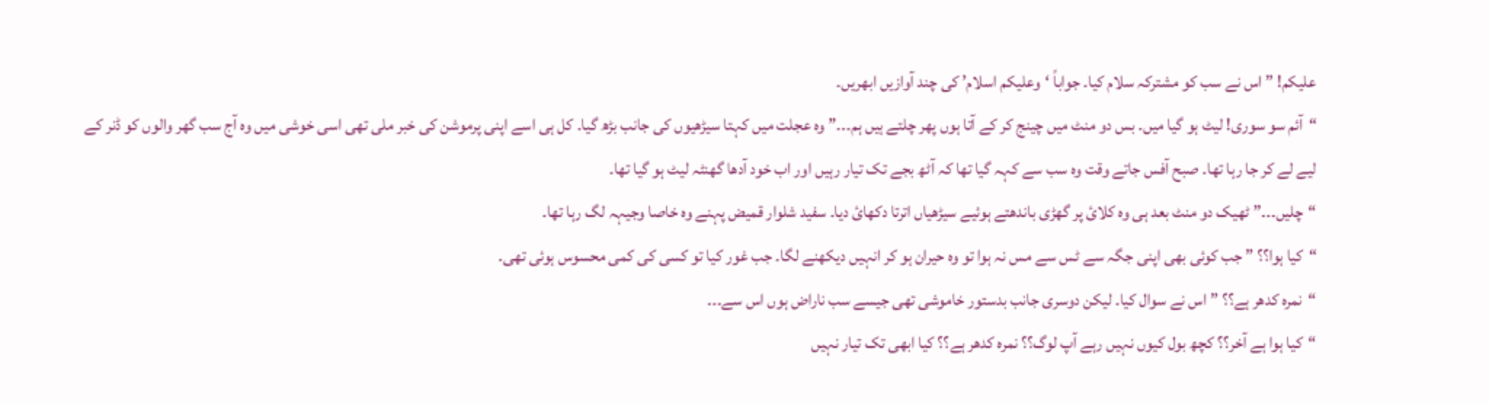علیکم! ” اس نے سب کو مشترکہ سلام کیا۔ جواباً ‘وعلیکم اسلام’ کی چند آوازیں ابھریں۔
“آئم سو سوری! لیٹ ہو گیا میں۔ بس دو منٹ میں چینج کر کے آتا ہوں پھر چلتے ہیں ہم۔۔۔” وہ عجلت میں کہتا سیڑھیوں کی جانب بڑھ گیا۔ کل ہی اسے اپنی پرموشن کی خبر ملی تھی اسی خوشی میں وہ آج سب گھر والوں کو ڈنر کے لیے لے کر جا رہا تھا۔ صبح آفس جاتے وقت وہ سب سے کہہ گیا تھا کہ آٹھ بجے تک تیار رہیں اور اب خود آدھا گھنٹہ لیٹ ہو گیا تھا۔
“چلیں۔۔۔” ٹھیک دو منٹ بعد ہی وہ کلائ پر گھڑی باندھتے ہوئیے سیڑھیاں اترتا دکھائ دیا۔ سفید شلوار قمیض پہنے وہ خاصا وجیہہ لگ رہا تھا۔
“کیا ہوا؟؟ ” جب کوئی بھی اپنی جگہ سے ٹس سے مس نہ ہوا تو وہ حیران ہو کر انہیں دیکھنے لگا۔ جب غور کیا تو کسی کی کمی محسوس ہوئی تھی۔
“نمرہ کدھر ہے؟؟ ” اس نے سوال کیا۔ لیکن دوسری جانب بدستور خاموشی تھی جیسے سب ناراض ہوں اس سے۔۔۔
“کیا ہوا ہے آخر؟؟ کچھ بول کیوں نہیں رہے آپ لوگ؟؟ نمرہ کدھر ہے؟؟ کیا ابھی تک تیار نہیں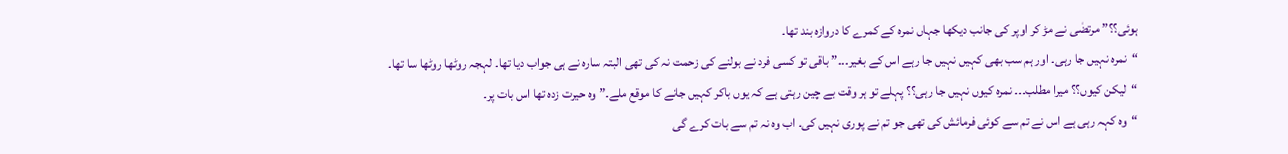ہوئی؟؟” مرتضٰی نے مڑ کر اوپر کی جانب دیکھا جہاں نمرہ کے کمرے کا دروازہ بند تھا۔
“نمرہ نہیں جا رہی۔ اور ہم سب بھی کہیں نہیں جا رہے اس کے بغیر۔۔۔” باقی تو کسی فرد نے بولنے کی زحمت نہ کی تھی البتہ سارہ نے ہی جواب دیا تھا۔ لہجہ روٹھا روٹھا سا تھا۔
“لیکن کیوں؟؟ میرا مطلب۔۔۔ نمرہ کیوں نہیں جا رہی؟؟ پہلے تو ہر وقت بے چین رہتی ہے کہ یوں باکر کہیں جانے کا موقع ملے۔” وہ حیرت زدہ تھا اس بات پر۔
“وہ کہہ رہی ہے اس نے تم سے کوئی فرمائش کی تھی جو تم نے پوری نہیں کی۔ اب وہ نہ تم سے بات کرے گی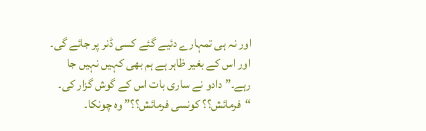اور نہ ہی تمہارے دئیے گئے کسی ڈنر پر جائے گی۔ اور اس کے بغیر ظاہر ہے ہم بھی کہیں نہیں جا رہے۔” دادو نے ساری بات اس کے گوش گزار کی۔
“فرمائش؟؟ کونسی فرمائش؟؟” وہ چونکا۔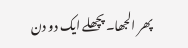پھر الجھا۔ پچھلے ایک دو دن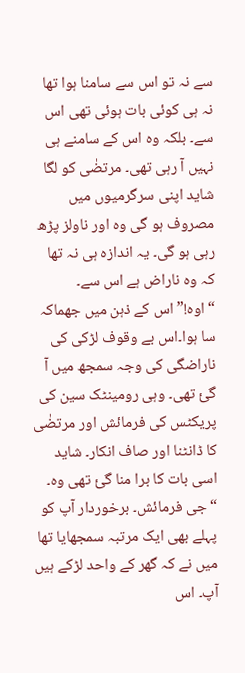سے نہ تو اس سے سامنا ہوا تھا نہ ہی کوئی بات ہوئی تھی اس سے۔ بلکہ وہ اس کے سامنے ہی نہیں آ رہی تھی۔ مرتضٰی کو لگا شاید اپنی سرگرمیوں میں مصروف ہو گی وہ اور ناولز پڑھ رہی ہو گی۔ یہ اندازہ ہی نہ تھا کہ وہ ناراض ہے اس سے۔
“اوہ!” اس کے ذہن میں جھماکہ سا ہوا۔اس بے وقوف لڑکی کی ناراضگی کی وجہ سمجھ میں آ گئ تھی۔ وہی رومینٹک سین کی پریکٹس کی فرمائش اور مرتضٰی کا ڈانٹنا اور صاف انکار۔ شاید اسی بات کا برا منا گئ تھی وہ۔
“جی فرمائش۔ برخوردار آپ کو پہلے بھی ایک مرتبہ سمجھایا تھا میں نے کہ گھر کے واحد لڑکے ہیں آپ۔ اس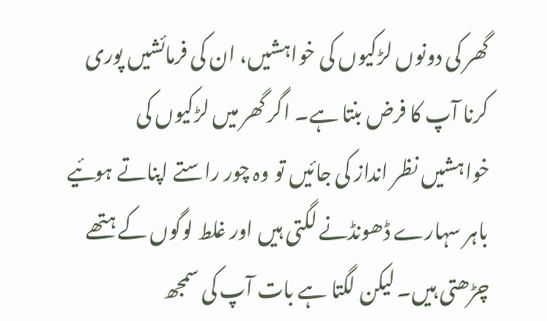گھر کی دونوں لڑکیوں کی خواہشیں، ان کی فرمائشیں پوری کرنا آپ کا فرض بنتا ہے۔ اگر گھر میں لڑکیوں کی خواہشیں نظر انداز کی جائیں تو وہ چور راستے اپناتے ہوئیے باہر سہارے ڈھونڈنے لگتی ہیں اور غلط لوگوں کے ہتھے چڑھتی ہیں۔ لیکن لگتا ہے بات آپ کی سمجھ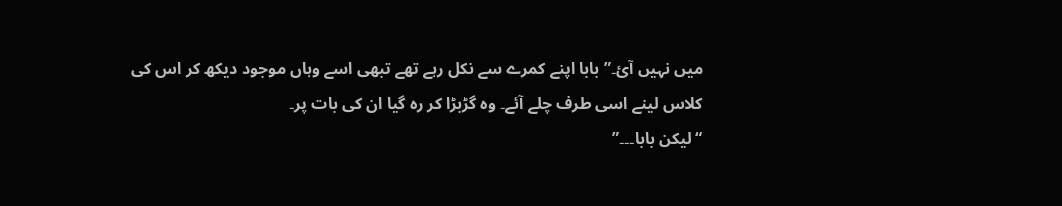میں نہیں آئ۔” بابا اپنے کمرے سے نکل رہے تھے تبھی اسے وہاں موجود دیکھ کر اس کی کلاس لینے اسی طرف چلے آئے۔ وہ گڑبڑا کر رہ گیا ان کی بات پر۔
“لیکن بابا۔۔۔”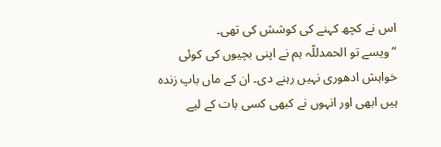اس نے کچھ کہنے کی کوشش کی تھی۔
“ویسے تو الحمدللّہ ہم نے اپنی بچیوں کی کوئی خواہش ادھوری نہیں رہنے دی۔ ان کے ماں باپ زندہ ہیں ابھی اور انہوں نے کبھی کسی بات کے لیے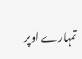تمہارے اوپر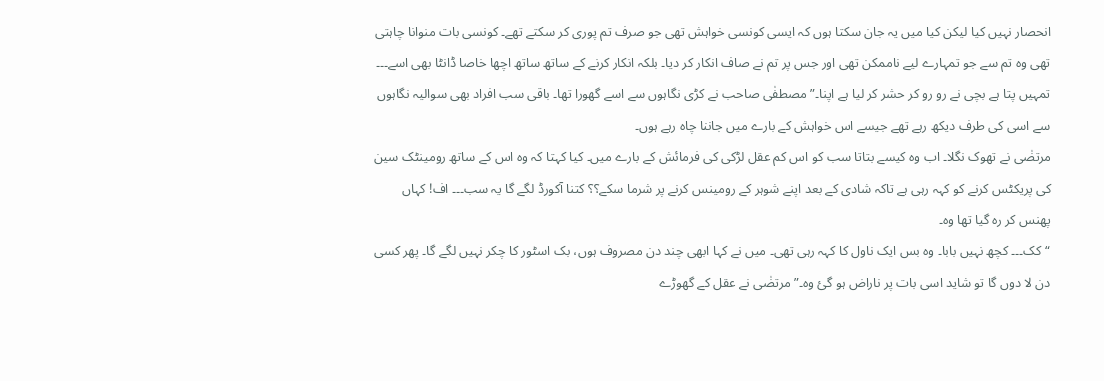انحصار نہیں کیا لیکن کیا میں یہ جان سکتا ہوں کہ ایسی کونسی خواہش تھی جو صرف تم پوری کر سکتے تھے۔ کونسی بات منوانا چاہتی تھی وہ تم سے جو تمہارے لیے ناممکن تھی اور جس پر تم نے صاف انکار کر دیا۔ بلکہ انکار کرنے کے ساتھ ساتھ اچھا خاصا ڈانٹا بھی اسے۔۔۔ تمہیں پتا ہے بچی نے رو رو کر حشر کر لیا ہے اپنا۔” مصطفٰی صاحب نے کڑی نگاہوں سے اسے گھورا تھا۔ باقی سب افراد بھی سوالیہ نگاہوں سے اسی کی طرف دیکھ رہے تھے جیسے اس خواہش کے بارے میں جاننا چاہ رہے ہوں۔
مرتضٰی نے تھوک نگلا۔ اب وہ کیسے بتاتا سب کو اس کم عقل لڑکی کی فرمائش کے بارے میں۔ کیا کہتا کہ وہ اس کے ساتھ رومینٹک سین کی پریکٹس کرنے کو کہہ رہی ہے تاکہ شادی کے بعد اپنے شوہر کے رومینس کرنے پر شرما سکے؟؟ کتنا آکورڈ لگے گا یہ سب۔۔۔ اف! کہاں پھنس کر رہ گیا تھا وہ۔
“کک۔۔۔ کچھ نہیں بابا۔ وہ بس ایک ناول کا کہہ رہی تھی۔ میں نے کہا ابھی چند دن مصروف ہوں، بک اسٹور کا چکر نہیں لگے گا۔ پھر کسی دن لا دوں گا تو شاید اسی بات پر ناراض ہو گئ وہ۔” مرتضٰی نے عقل کے گھوڑے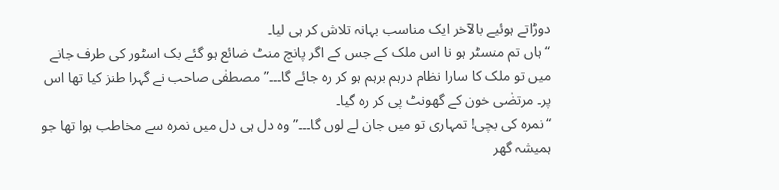دوڑاتے ہوئیے بالآخر ایک مناسب بہانہ تلاش کر ہی لیا۔
“ہاں تم منسٹر ہو نا اس ملک کے جس کے اگر پانچ منٹ ضائع ہو گئے بک اسٹور کی طرف جانے میں تو ملک کا سارا نظام درہم برہم ہو کر رہ جائے گا۔۔۔” مصطفٰی صاحب نے گہرا طنز کیا تھا اس پر۔ مرتضٰی خون کے گھونٹ پی کر رہ گیا۔
“نمرہ کی بچی! تمہاری تو میں جان لے لوں گا۔۔۔” وہ دل ہی دل میں نمرہ سے مخاطب ہوا تھا جو ہمیشہ گھر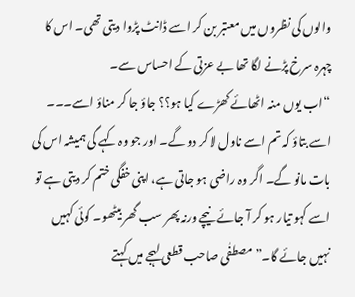والوں کی نظروں میں معتبر بن کر اسے ڈانٹ پڑوا دیتی تھی۔ اس کا چہرہ سرخ پڑنے لگا تھا بے عزتی کے احساس سے۔
“اب یوں منہ اٹھائے کھڑے کیا ہو؟؟ جاؤ جا کر مناؤ اسے۔۔۔ اسے بتاؤ کہ تم اسے ناول لا کر دو گے۔ اور جو وہ کہے گی ہمیشہ اس کی بات مانو گے۔ اگر وہ راضی ہو جاتی ہے، اپنی خفگی ختم کر دیتی ہے تو اسے کہو تیار ہو کر آ جائے نیچے ورنہ پھر سب گھر بیٹھو۔ کوئی کہیں نہیں جائے گا۔” مصطفٰی صاحب قطعی لہجے میں کہتے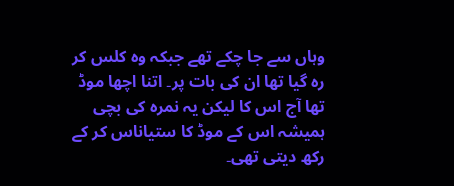وہاں سے جا چکے تھے جبکہ وہ کلس کر رہ گیا تھا ان کی بات پر۔ اتنا اچھا موڈ تھا آج اس کا لیکن یہ نمرہ کی بچی ہمیشہ اس کے موڈ کا ستیاناس کر کے رکھ دیتی تھی۔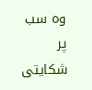وہ سب پر شکایتی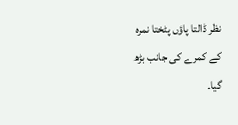نظر ڈالتا پاؤں پٹختا نمرہ کے کمرے کی جانب بڑھ گیا۔